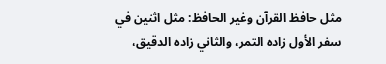مثل حافظ القرآن وغير الحافظ: مثل اثنين في سفر الأول زاده التمر، والثاني زاده الدقيق،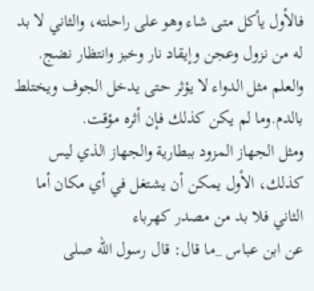فالأول يأكل متى شاء وهو على راحلته، والثاني لا بد له من نزول وعجن وإيقاد نار وخبز وانتظار نضج.
والعلم مثل الدواء لا يؤثر حتى يدخل الجوف ويختلط بالدم.وما لم يكن كذلك فإن أثره مؤقت.
ومثل الجهاز المزود ببطارية والجهاز الذي ليس كذلك، الأول يمكن أن يشتغل في أي مكان أما الثاني فلا بد من مصدر كهرباء
عن ابن عباس _ما قال: قال رسول الله صلى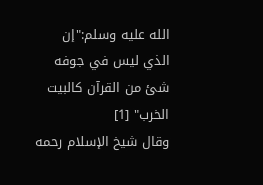الله عليه وسلم:"إن الذي ليس في جوفه شئ من القرآن كالبيت الخرب" [1]
وقال شيخ الإسلام رحمه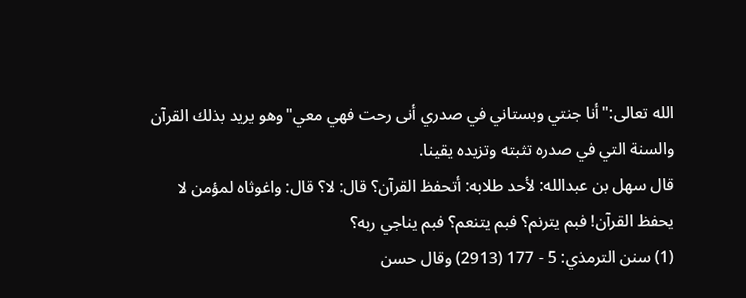الله تعالى:"أنا جنتي وبستاني في صدري أنى رحت فهي معي"وهو يريد بذلك القرآن والسنة التي في صدره تثبته وتزيده يقينا.
قال سهل بن عبدالله: لأحد طلابه: أتحفظ القرآن؟ قال: لا؟ قال: واغوثاه لمؤمن لا يحفظ القرآن! فبم يترنم؟ فبم يتنعم؟ فبم يناجي ربه؟
(1) سنن الترمذي: 5 - 177 (2913) وقال حسن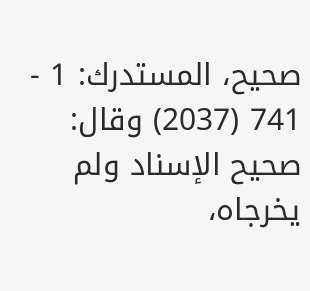صحيح، المستدرك: 1 - 741 (2037) وقال: صحيح الإسناد ولم يخرجاه،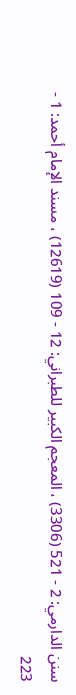سنن الدارمي: 2 - 521 (3306) ، المعجم الكبير للطبراني: 12 - 109 (12619) ، مسند الإمام أحمد: 1 - 223